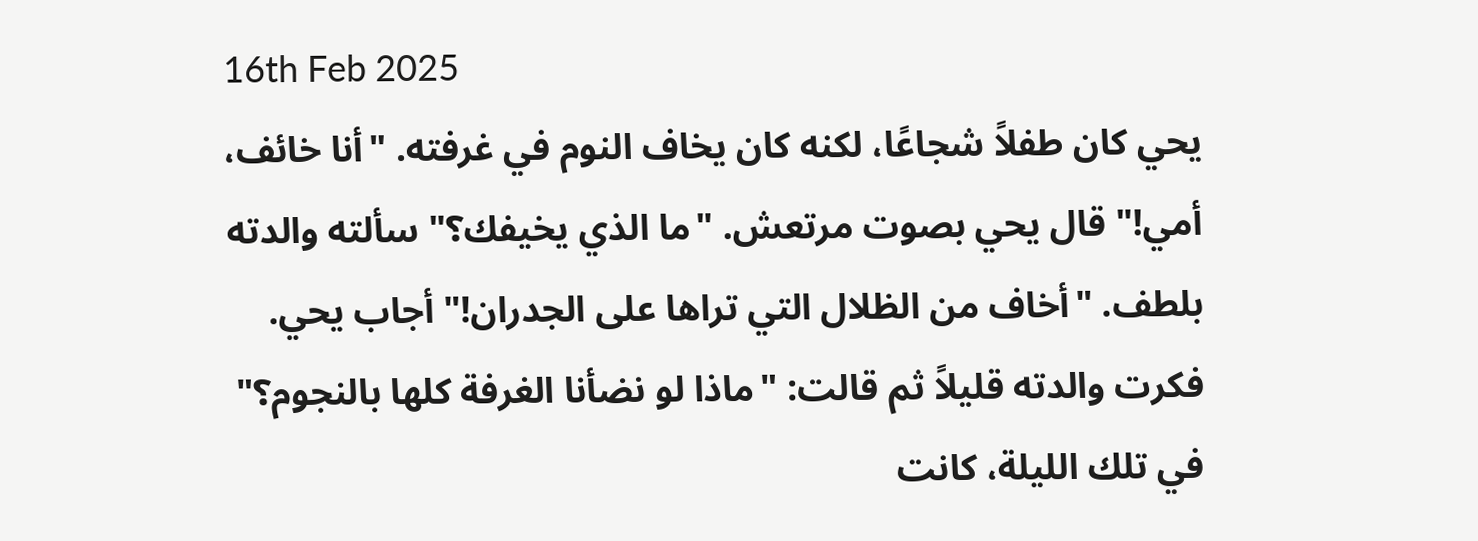16th Feb 2025
يحي كان طفلاً شجاعًا، لكنه كان يخاف النوم في غرفته. "أنا خائف، أمي!" قال يحي بصوت مرتعش. "ما الذي يخيفك؟" سألته والدته بلطف. "أخاف من الظلال التي تراها على الجدران!" أجاب يحي. فكرت والدته قليلاً ثم قالت: "ماذا لو نضأنا الغرفة كلها بالنجوم؟"
في تلك الليلة، كانت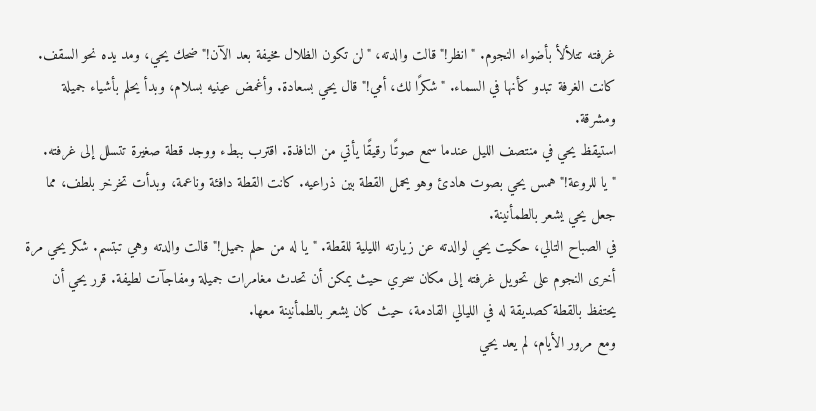غرفته تتلألأ بأضواء النجوم. "انظر!" قالت والدته، "لن تكون الظلال مخيفة بعد الآن!" ضحك يحي، ومد يده نحو السقف. كانت الغرفة تبدو كأنها في السماء. "شكرًا لك، أمي!" قال يحي بسعادة. وأغمض عينيه بسلام، وبدأ يحلم بأشياء جميلة ومشرقة.
استيقظ يحي في منتصف الليل عندما سمع صوتًا رقيقًا يأتي من النافذة. اقترب ببطء ووجد قطة صغيرة تتسلل إلى غرفته. "يا للروعة!" همس يحي بصوت هادئ وهو يحمل القطة بين ذراعيه. كانت القطة دافئة وناعمة، وبدأت تخرخر بلطف، مما جعل يحي يشعر بالطمأنينة.
في الصباح التالي، حكيت يحي لوالدته عن زيارته الليلية للقطة. "يا له من حلم جميل!" قالت والدته وهي تبتسم. شكر يحي مرة أخرى النجوم على تحويل غرفته إلى مكان سحري حيث يمكن أن تحدث مغامرات جميلة ومفاجآت لطيفة. قرر يحي أن يحتفظ بالقطة كصديقة له في الليالي القادمة، حيث كان يشعر بالطمأنينة معها.
ومع مرور الأيام، لم يعد يحي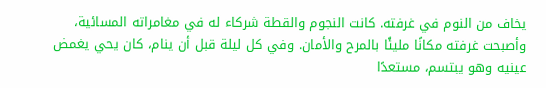يخاف من النوم في غرفته. كانت النجوم والقطة شركاء له في مغامراته المسائية، وأصبحت غرفته مكانًا مليئًا بالمرح والأمان. وفي كل ليلة قبل أن ينام، كان يحي يغمض عينيه وهو يبتسم، مستعدًا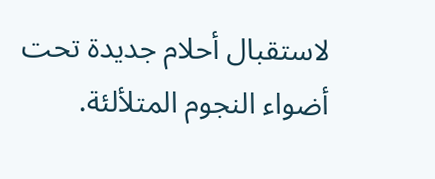لاستقبال أحلام جديدة تحت أضواء النجوم المتلألئة.